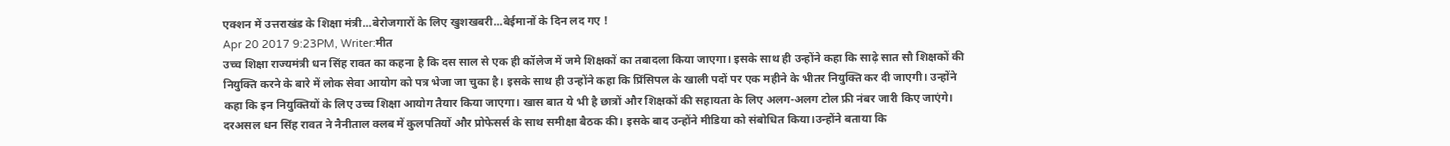एक्शन में उत्तराखंड के शिक्षा मंत्री...बेरोजगारों के लिए खुशखबरी...बेईमानों के दिन लद गए !
Apr 20 2017 9:23PM, Writer:मीत
उच्च शिक्षा राज्यमंत्री धन सिंह रावत का कहना है कि दस साल से एक ही कॉलेज में जमे शिक्षकों का तबादला किया जाएगा। इसके साथ ही उन्होंने कहा कि साढ़े सात सौ शिक्षकों की नियुक्ति करने के बारे में लोक सेवा आयोग को पत्र भेजा जा चुका है। इसके साथ ही उन्होंने कहा कि प्रिंसिपल के खाली पदों पर एक महीने के भीतर नियुक्ति कर दी जाएगी। उन्होंने कहा कि इन नियुक्तियों के लिए उच्च शिक्षा आयोग तैयार किया जाएगा। खास बात ये भी है छात्रों और शिक्षकों की सहायता के लिए अलग-अलग टोल फ्री नंबर जारी किए जाएंगे। दरअसल धन सिंह रावत ने नैनीताल क्लब में कुलपतियों और प्रोफेसर्स के साथ समीक्षा बैठक की। इसके बाद उन्होंने मीडिया को संबोधित किया।उन्होंने बताया कि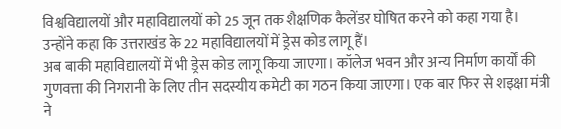विश्वविद्यालयों और महाविद्यालयों को 25 जून तक शैक्षणिक कैलेंडर घोषित करने को कहा गया है। उन्होंने कहा कि उत्तराखंड के 22 महाविद्यालयों में ड्रेस कोड लागू हैं।
अब बाकी महाविद्यालयों में भी ड्रेस कोड लागू किया जाएगा। कॉलेज भवन और अन्य निर्माण कार्यों की गुणवत्ता की निगरानी के लिए तीन सदस्यीय कमेटी का गठन किया जाएगा। एक बार फिर से शइक्षा मंत्री ने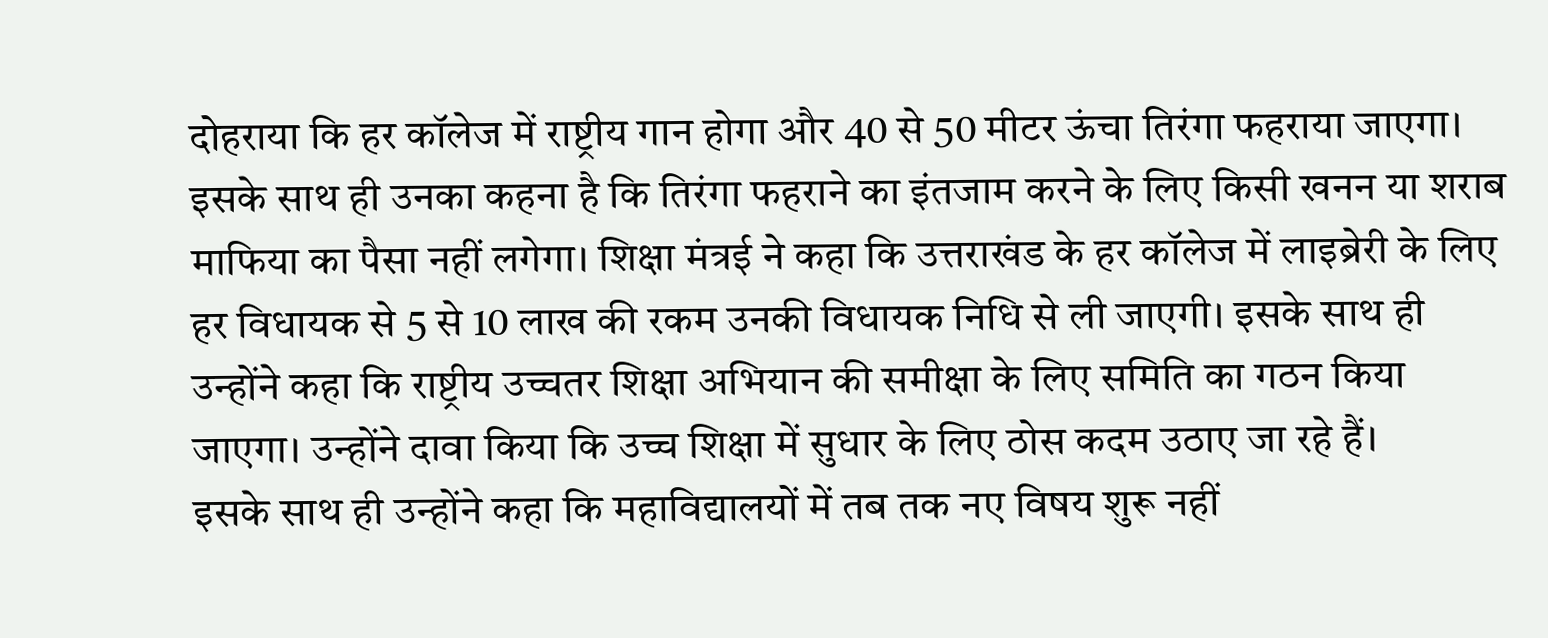दोहराया कि हर कॉलेज में राष्ट्रीय गान होगा और 40 से 50 मीटर ऊंचा तिरंगा फहराया जाएगा। इसके साथ ही उनका कहना है कि तिरंगा फहराने का इंतजाम करने के लिए किसी खनन या शराब माफिया का पैसा नहीं लगेगा। शिक्षा मंत्रई ने कहा कि उत्तराखंड के हर कॉलेज में लाइब्रेरी के लिए हर विधायक से 5 से 10 लाख की रकम उनकी विधायक निधि से ली जाएगी। इसके साथ ही उन्होंने कहा कि राष्ट्रीय उच्चतर शिक्षा अभियान की समीक्षा के लिए समिति का गठन किया जाएगा। उन्होंने दावा किया कि उच्च शिक्षा में सुधार के लिए ठोस कदम उठाए जा रहे हैं।
इसके साथ ही उन्होंने कहा कि महाविद्यालयों में तब तक नए विषय शुरू नहीं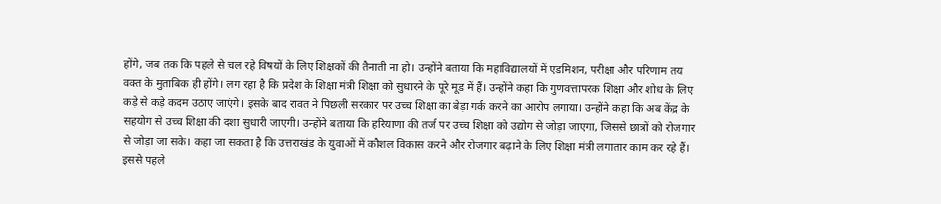होंगे, जब तक कि पहले से चल रहे विषयों के लिए शिक्षकों की तैनाती ना हो। उन्होंने बताया कि महाविद्यालयों में एडमिशन, परीक्षा और परिणाम तय वक्त के मुताबिक ही होंगे। लग रहा है कि प्रदेश के शिक्षा मंत्री शिक्षा को सुधारने के पूरे मूड में हैं। उन्होंने कहा कि गुणवत्तापरक शिक्षा और शोध के लिए कड़े से कड़े कदम उठाए जाएंगे। इसके बाद रावत ने पिछली सरकार पर उच्च शिक्षा का बेड़ा गर्क करने का आरोप लगाया। उन्होंने कहा कि अब केंद्र के सहयोग से उच्च शिक्षा की दशा सुधारी जाएगी। उन्होंने बताया कि हरियाणा की तर्ज पर उच्च शिक्षा को उद्योग से जोड़ा जाएगा, जिससे छात्रों को रोजगार से जोड़ा जा सके। कहा जा सकता है कि उत्तराखंड के युवाओं में कौशल विकास करने और रोजगार बढ़ाने के लिए शिक्षा मंत्री लगातार काम कर रहे हैं। इससे पहले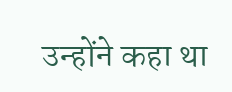उन्होंने कहा था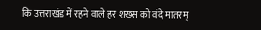कि उत्तराखंड में रहने वाले हर शख्स को वंदे मातरम्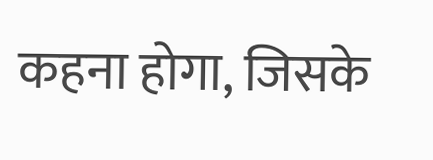कहना होगा, जिसके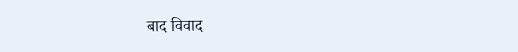बाद विवाद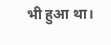भी हुआ था।